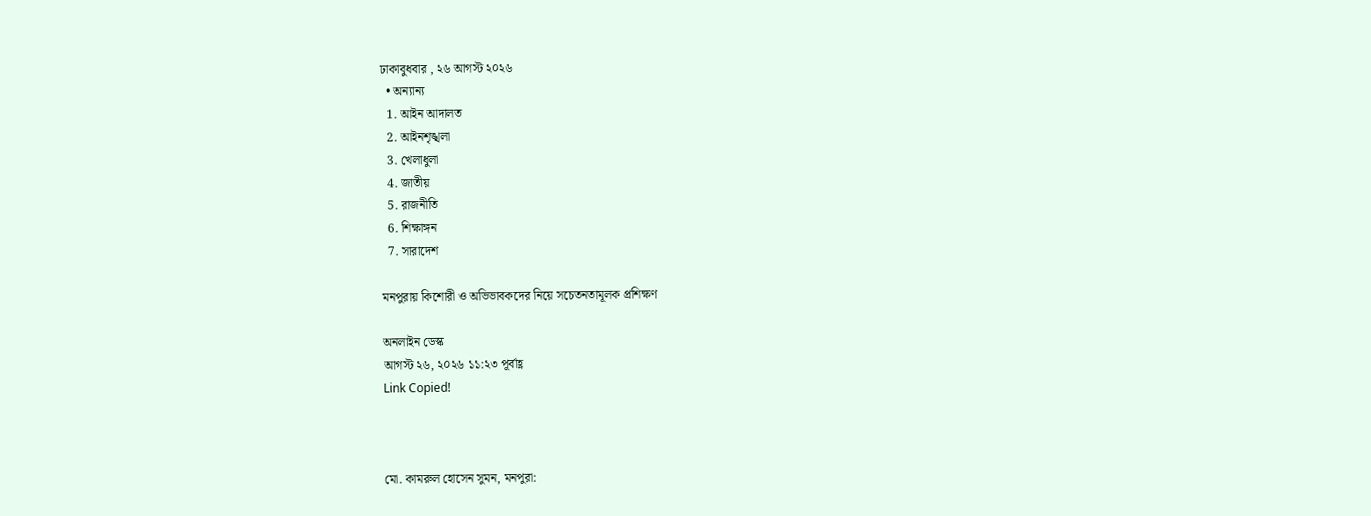ঢাকাবুধবার , ২৬ আগস্ট ২০২৬
  • অন্যান্য
  1. আইন আদালত
  2. আইনশৃঙ্খলা
  3. খেলাধুলা
  4. জাতীয়
  5. রাজনীতি
  6. শিক্ষাঙ্গন
  7. সারাদেশ

মনপুরায় কিশোরী ও অভিভাবকদের নিয়ে সচেতনতামূলক প্রশিক্ষণ

অনলাইন ডেস্ক
আগস্ট ২৬, ২০২৬ ১১:২৩ পূর্বাহ্ণ
Link Copied!



মো. কামরুল হোসেন সুমন, মনপুরা: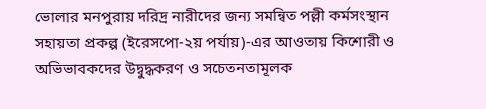ভোলার মনপুরায় দরিদ্র নারীদের জন্য সমন্বিত পল্লী কর্মসংস্থান সহায়তা প্রকল্প (ইরেসপো-২য় পর্যায়)-এর আওতায় কিশোরী ও অভিভাবকদের উদ্বুদ্ধকরণ ও সচেতনতামূলক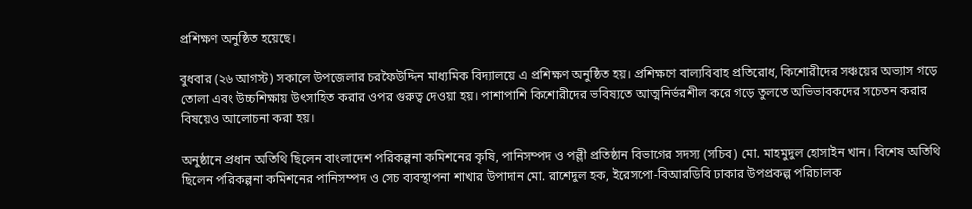প্রশিক্ষণ অনুষ্ঠিত হয়েছে।

বুধবার (২৬ আগস্ট) সকালে উপজেলার চরফৈউদ্দিন মাধ্যমিক বিদ্যালয়ে এ প্রশিক্ষণ অনুষ্ঠিত হয়। প্রশিক্ষণে বাল্যবিবাহ প্রতিরোধ, কিশোরীদের সঞ্চয়ের অভ্যাস গড়ে তোলা এবং উচ্চশিক্ষায় উৎসাহিত করার ওপর গুরুত্ব দেওয়া হয়। পাশাপাশি কিশোরীদের ভবিষ্যতে আত্মনির্ভরশীল করে গড়ে তুলতে অভিভাবকদের সচেতন করার বিষয়েও আলোচনা করা হয়।

অনুষ্ঠানে প্রধান অতিথি ছিলেন বাংলাদেশ পরিকল্পনা কমিশনের কৃষি, পানিসম্পদ ও পল্লী প্রতিষ্ঠান বিভাগের সদস্য (সচিব) মো. মাহমুদুল হোসাইন খান। বিশেষ অতিথি ছিলেন পরিকল্পনা কমিশনের পানিসম্পদ ও সেচ ব্যবস্থাপনা শাখার উপাদান মো. রাশেদুল হক, ইরেসপো-বিআরডিবি ঢাকার উপপ্রকল্প পরিচালক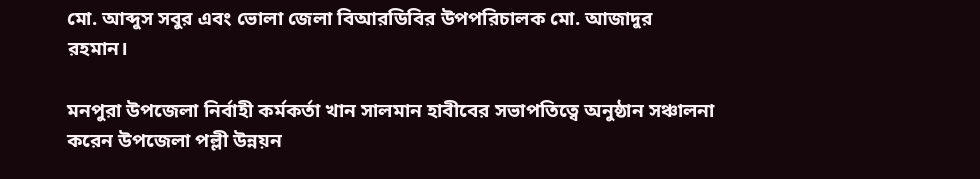মো. আব্দুস সবুর এবং ভোলা জেলা বিআরডিবির উপপরিচালক মো. আজাদুর রহমান।

মনপুরা উপজেলা নির্বাহী কর্মকর্তা খান সালমান হাবীবের সভাপতিত্বে অনুষ্ঠান সঞ্চালনা করেন উপজেলা পল্লী উন্নয়ন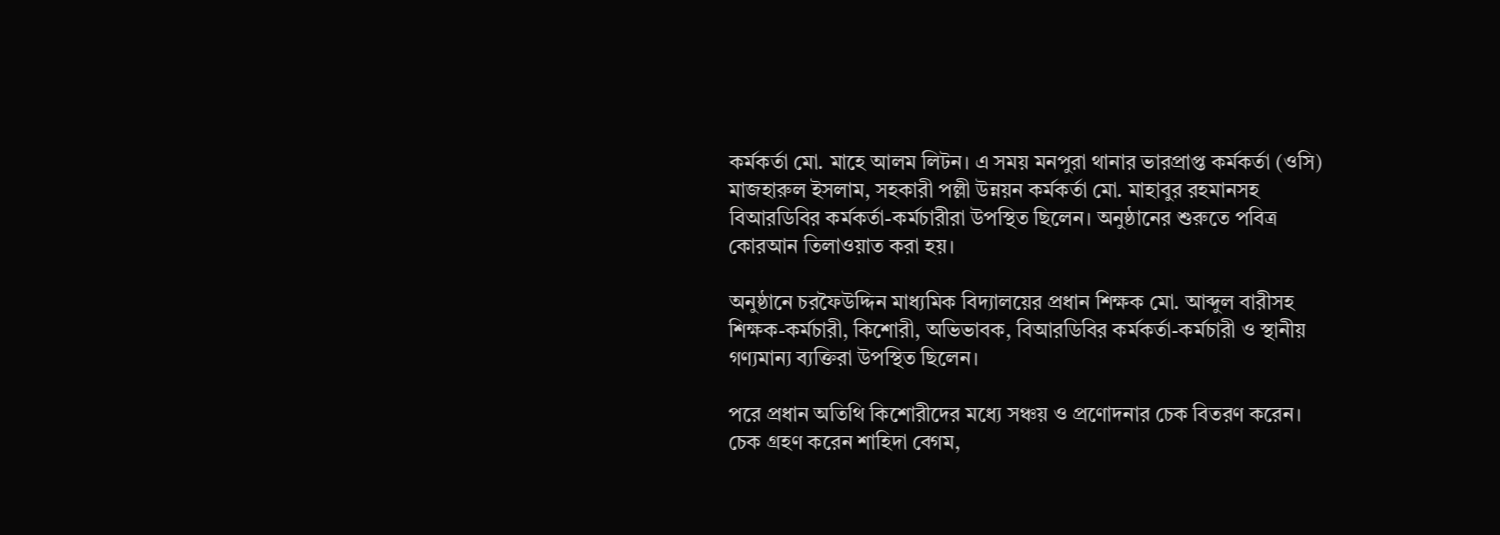কর্মকর্তা মো. মাহে আলম লিটন। এ সময় মনপুরা থানার ভারপ্রাপ্ত কর্মকর্তা (ওসি) মাজহারুল ইসলাম, সহকারী পল্লী উন্নয়ন কর্মকর্তা মো. মাহাবুর রহমানসহ বিআরডিবির কর্মকর্তা-কর্মচারীরা উপস্থিত ছিলেন। অনুষ্ঠানের শুরুতে পবিত্র কোরআন তিলাওয়াত করা হয়।

অনুষ্ঠানে চরফৈউদ্দিন মাধ্যমিক বিদ্যালয়ের প্রধান শিক্ষক মো. আব্দুল বারীসহ শিক্ষক-কর্মচারী, কিশোরী, অভিভাবক, বিআরডিবির কর্মকর্তা-কর্মচারী ও স্থানীয় গণ্যমান্য ব্যক্তিরা উপস্থিত ছিলেন।

পরে প্রধান অতিথি কিশোরীদের মধ্যে সঞ্চয় ও প্রণোদনার চেক বিতরণ করেন। চেক গ্রহণ করেন শাহিদা বেগম,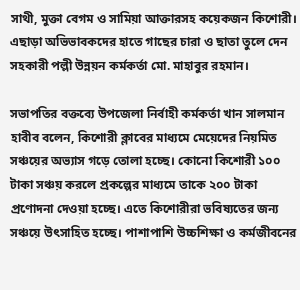সাথী, মুক্তা বেগম ও সামিয়া আক্তারসহ কয়েকজন কিশোরী। এছাড়া অভিভাবকদের হাতে গাছের চারা ও ছাতা তুলে দেন সহকারী পল্লী উন্নয়ন কর্মকর্তা মো. মাহাবুর রহমান।

সভাপতির বক্তব্যে উপজেলা নির্বাহী কর্মকর্তা খান সালমান হাবীব বলেন, কিশোরী ক্লাবের মাধ্যমে মেয়েদের নিয়মিত সঞ্চয়ের অভ্যাস গড়ে তোলা হচ্ছে। কোনো কিশোরী ১০০ টাকা সঞ্চয় করলে প্রকল্পের মাধ্যমে তাকে ২০০ টাকা প্রণোদনা দেওয়া হচ্ছে। এতে কিশোরীরা ভবিষ্যতের জন্য সঞ্চয়ে উৎসাহিত হচ্ছে। পাশাপাশি উচ্চশিক্ষা ও কর্মজীবনের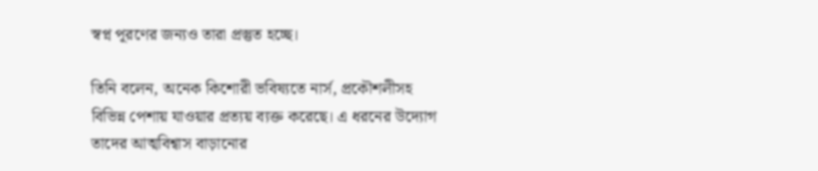স্বপ্ন পূরণের জন্যও তারা প্রস্তুত হচ্ছে।

তিনি বলেন, অনেক কিশোরী ভবিষ্যতে নার্স, প্রকৌশলীসহ বিভিন্ন পেশায় যাওয়ার প্রত্যয় ব্যক্ত করেছে। এ ধরনের উদ্যোগ তাদের আত্মবিশ্বাস বাড়ানোর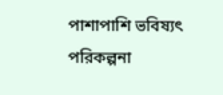পাশাপাশি ভবিষ্যৎ পরিকল্পনা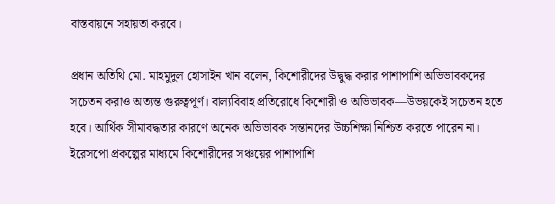বাস্তবায়নে সহায়তা করবে।

প্রধান অতিথি মো. মাহমুদুল হোসাইন খান বলেন, কিশোরীদের উদ্বুদ্ধ করার পাশাপাশি অভিভাবকদের সচেতন করাও অত্যন্ত গুরুত্বপূর্ণ। বাল্যবিবাহ প্রতিরোধে কিশোরী ও অভিভাবক—উভয়কেই সচেতন হতে হবে। আর্থিক সীমাবদ্ধতার কারণে অনেক অভিভাবক সন্তানদের উচ্চশিক্ষা নিশ্চিত করতে পারেন না। ইরেসপো প্রকল্পের মাধ্যমে কিশোরীদের সঞ্চয়ের পাশাপাশি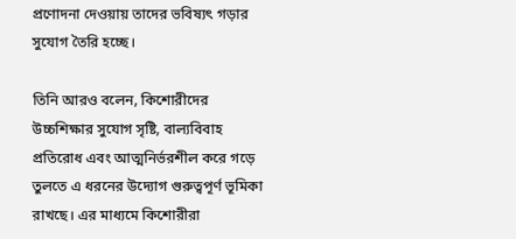প্রণোদনা দেওয়ায় তাদের ভবিষ্যৎ গড়ার সুযোগ তৈরি হচ্ছে।

তিনি আরও বলেন, কিশোরীদের উচ্চশিক্ষার সুযোগ সৃষ্টি, বাল্যবিবাহ প্রতিরোধ এবং আত্মনির্ভরশীল করে গড়ে তুলতে এ ধরনের উদ্যোগ গুরুত্বপূর্ণ ভূমিকা রাখছে। এর মাধ্যমে কিশোরীরা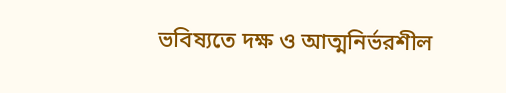ভবিষ্যতে দক্ষ ও আত্মনির্ভরশীল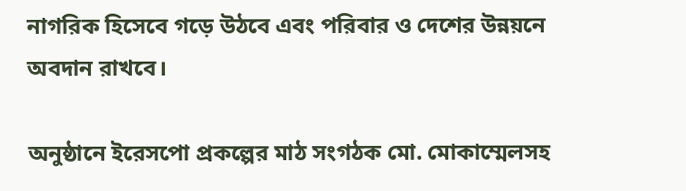নাগরিক হিসেবে গড়ে উঠবে এবং পরিবার ও দেশের উন্নয়নে অবদান রাখবে।

অনুষ্ঠানে ইরেসপো প্রকল্পের মাঠ সংগঠক মো. মোকাম্মেলসহ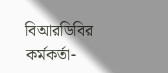বিআরডিবির কর্মকর্তা-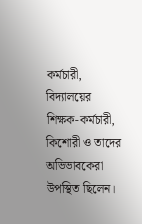কর্মচারী, বিদ্যালয়ের শিক্ষক-কর্মচারী, কিশোরী ও তাদের অভিভাবকেরা উপস্থিত ছিলেন।